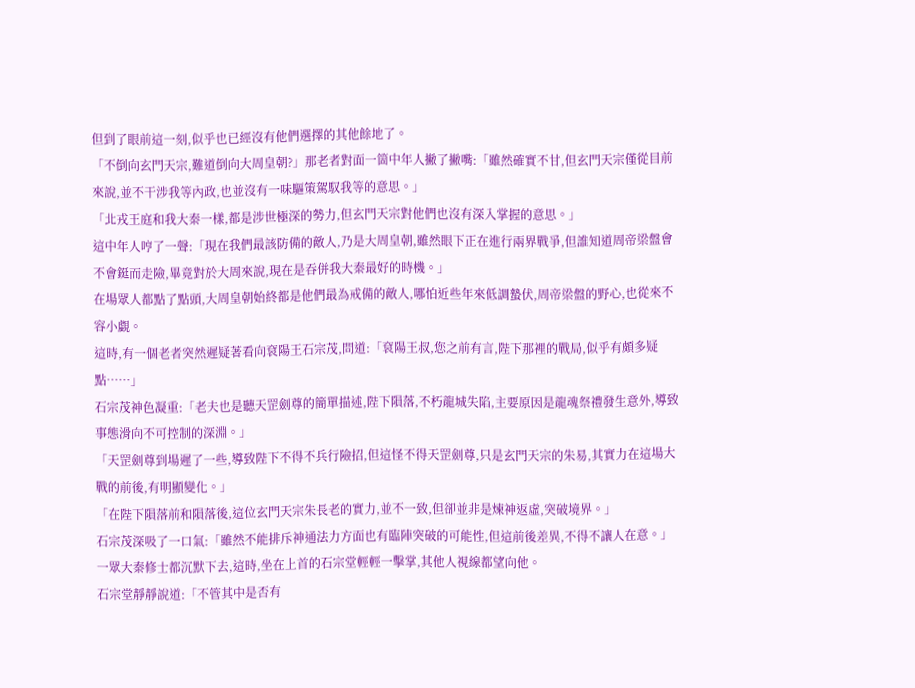但到了眼前這一刻,似乎也已經沒有他們選擇的其他餘地了。
「不倒向玄門天宗,難道倒向大周皇朝?」那老者對面一箇中年人撇了撇嘴:「雖然確實不甘,但玄門天宗僅從目前來說,並不干涉我等內政,也並沒有一味驅策駕馭我等的意思。」
「北戎王庭和我大秦一樣,都是涉世極深的勢力,但玄門天宗對他們也沒有深入掌握的意思。」
這中年人哼了一聲:「現在我們最該防備的敵人,乃是大周皇朝,雖然眼下正在進行兩界戰爭,但誰知道周帝梁盤會不會鋌而走險,畢竟對於大周來說,現在是吞併我大秦最好的時機。」
在場眾人都點了點頭,大周皇朝始終都是他們最為戒備的敵人,哪怕近些年來低調蟄伏,周帝梁盤的野心,也從來不容小覷。
這時,有一個老者突然遲疑著看向袞陽王石宗茂,問道:「袞陽王叔,您之前有言,陛下那裡的戰局,似乎有頗多疑點……」
石宗茂神色凝重:「老夫也是聽天罡劍尊的簡單描述,陛下隕落,不朽龍城失陷,主要原因是龍魂祭禮發生意外,導致事態滑向不可控制的深淵。」
「天罡劍尊到場遲了一些,導致陛下不得不兵行險招,但這怪不得天罡劍尊,只是玄門天宗的朱易,其實力在這場大戰的前後,有明顯變化。」
「在陛下隕落前和隕落後,這位玄門天宗朱長老的實力,並不一致,但卻並非是煉神返虛,突破境界。」
石宗茂深吸了一口氣:「雖然不能排斥神通法力方面也有臨陣突破的可能性,但這前後差異,不得不讓人在意。」
一眾大秦修士都沉默下去,這時,坐在上首的石宗堂輕輕一擊掌,其他人視線都望向他。
石宗堂靜靜說道:「不管其中是否有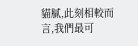貓膩,此刻相較而言,我們最可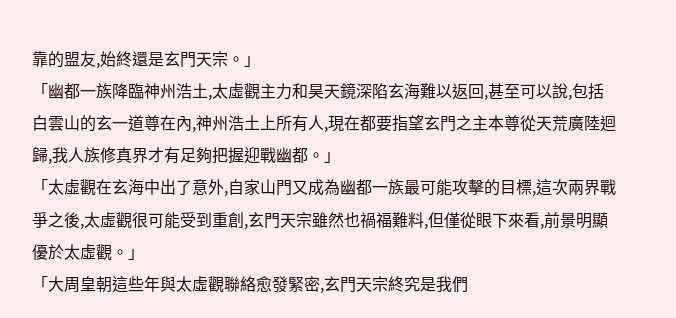靠的盟友,始終還是玄門天宗。」
「幽都一族降臨神州浩土,太虛觀主力和昊天鏡深陷玄海難以返回,甚至可以說,包括白雲山的玄一道尊在內,神州浩土上所有人,現在都要指望玄門之主本尊從天荒廣陸迴歸,我人族修真界才有足夠把握迎戰幽都。」
「太虛觀在玄海中出了意外,自家山門又成為幽都一族最可能攻擊的目標,這次兩界戰爭之後,太虛觀很可能受到重創,玄門天宗雖然也禍福難料,但僅從眼下來看,前景明顯優於太虛觀。」
「大周皇朝這些年與太虛觀聯絡愈發緊密,玄門天宗終究是我們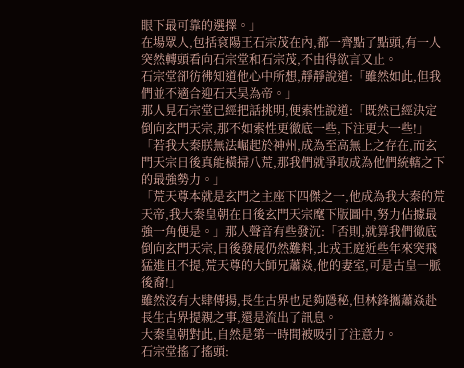眼下最可靠的選擇。」
在場眾人,包括袞陽王石宗茂在內,都一齊點了點頭,有一人突然轉頭看向石宗堂和石宗茂,不由得欲言又止。
石宗堂卻彷彿知道他心中所想,靜靜說道:「雖然如此,但我們並不適合迎石天昊為帝。」
那人見石宗堂已經把話挑明,便索性說道:「既然已經決定倒向玄門天宗,那不如索性更徹底一些,下注更大一些!」
「若我大秦朕無法崛起於神州,成為至高無上之存在,而玄門天宗日後真能橫掃八荒,那我們就爭取成為他們統轄之下的最強勢力。」
「荒天尊本就是玄門之主座下四傑之一,他成為我大秦的荒天帝,我大秦皇朝在日後玄門天宗麾下版圖中,努力佔據最強一角便是。」那人聲音有些發沉:「否則,就算我們徹底倒向玄門天宗,日後發展仍然難料,北戎王庭近些年來突飛猛進且不提,荒天尊的大師兄蕭焱,他的妻室,可是古皇一脈後裔!」
雖然沒有大肆傳揚,長生古界也足夠隱秘,但林鋒攜蕭焱赴長生古界提親之事,還是流出了訊息。
大秦皇朝對此,自然是第一時間被吸引了注意力。
石宗堂搖了搖頭: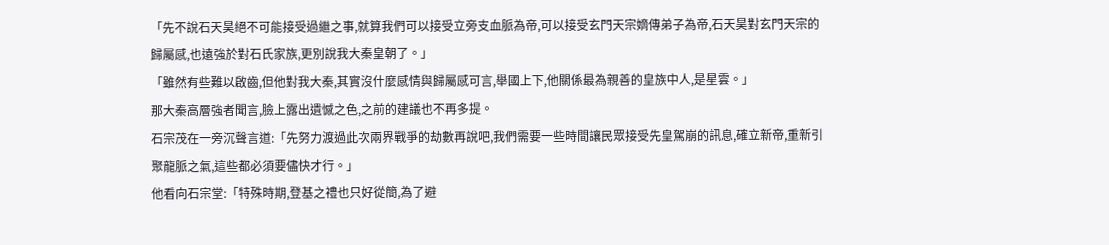「先不說石天昊絕不可能接受過繼之事,就算我們可以接受立旁支血脈為帝,可以接受玄門天宗嫡傳弟子為帝,石天昊對玄門天宗的歸屬感,也遠強於對石氏家族,更別說我大秦皇朝了。」
「雖然有些難以啟齒,但他對我大秦,其實沒什麼感情與歸屬感可言,舉國上下,他關係最為親善的皇族中人,是星雲。」
那大秦高層強者聞言,臉上露出遺憾之色,之前的建議也不再多提。
石宗茂在一旁沉聲言道:「先努力渡過此次兩界戰爭的劫數再說吧,我們需要一些時間讓民眾接受先皇駕崩的訊息,確立新帝,重新引聚龍脈之氣,這些都必須要儘快才行。」
他看向石宗堂:「特殊時期,登基之禮也只好從簡,為了避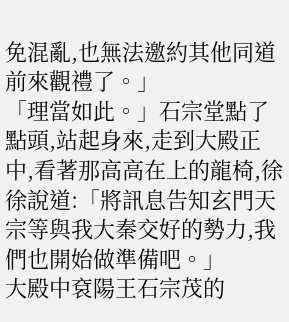免混亂,也無法邀約其他同道前來觀禮了。」
「理當如此。」石宗堂點了點頭,站起身來,走到大殿正中,看著那高高在上的龍椅,徐徐說道:「將訊息告知玄門天宗等與我大秦交好的勢力,我們也開始做準備吧。」
大殿中袞陽王石宗茂的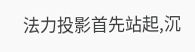法力投影首先站起,沉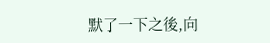默了一下之後,向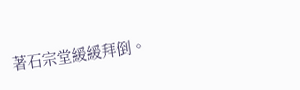著石宗堂緩緩拜倒。